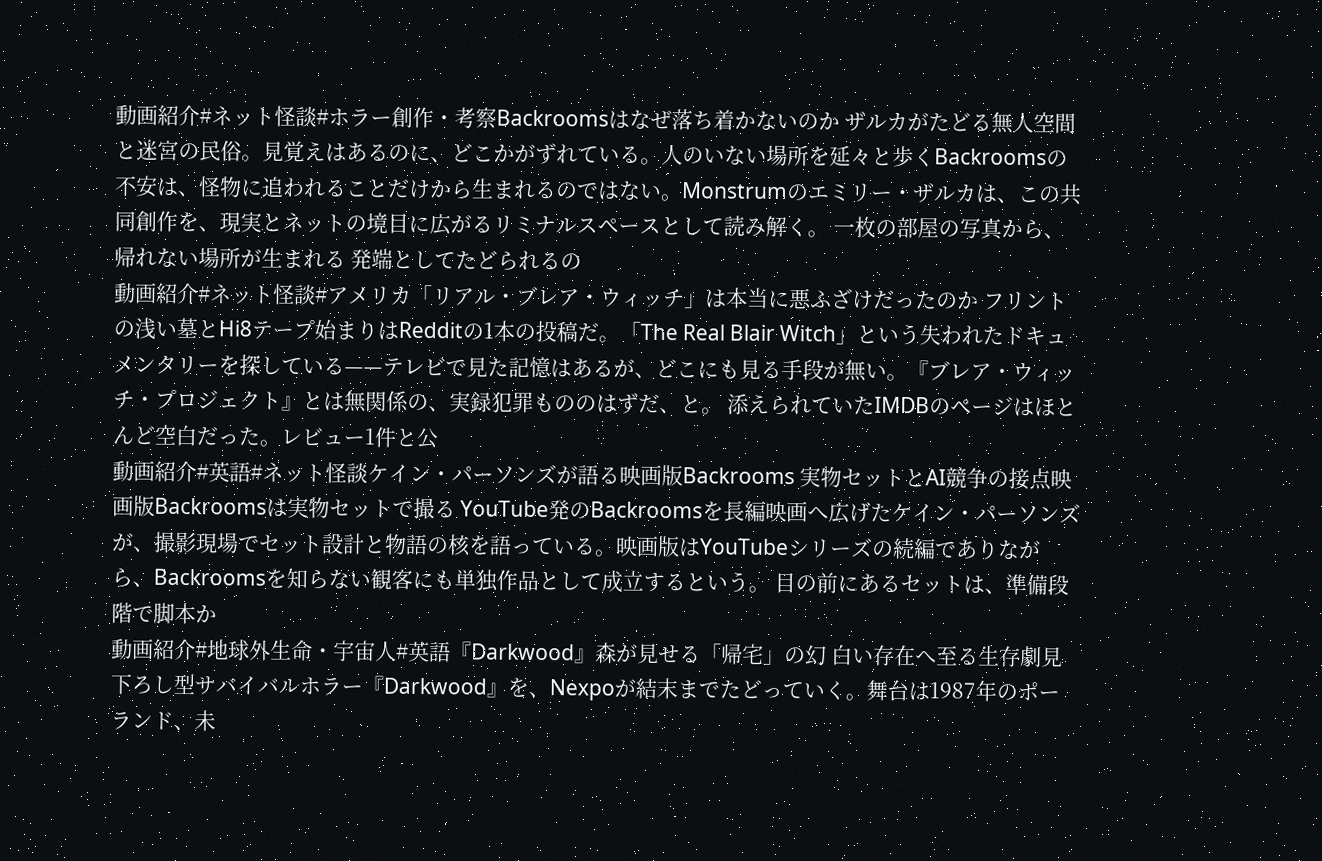動画紹介#ネット怪談#ホラー創作・考察Backroomsはなぜ落ち着かないのか ザルカがたどる無人空間と迷宮の民俗。見覚えはあるのに、どこかがずれている。人のいない場所を延々と歩くBackroomsの不安は、怪物に追われることだけから生まれるのではない。Monstrumのエミリー・ザルカは、この共同創作を、現実とネットの境目に広がるリミナルスペースとして読み解く。 一枚の部屋の写真から、帰れない場所が生まれる 発端としてたどられるの
動画紹介#ネット怪談#アメリカ「リアル・ブレア・ウィッチ」は本当に悪ふざけだったのか フリントの浅い墓とHi8テープ始まりはRedditの1本の投稿だ。「The Real Blair Witch」という失われたドキュメンタリーを探している——テレビで見た記憶はあるが、どこにも見る手段が無い。『ブレア・ウィッチ・プロジェクト』とは無関係の、実録犯罪もののはずだ、と。 添えられていたIMDBのページはほとんど空白だった。レビュー1件と公
動画紹介#英語#ネット怪談ケイン・パーソンズが語る映画版Backrooms 実物セットとAI競争の接点映画版Backroomsは実物セットで撮る YouTube発のBackroomsを長編映画へ広げたケイン・パーソンズが、撮影現場でセット設計と物語の核を語っている。映画版はYouTubeシリーズの続編でありながら、Backroomsを知らない観客にも単独作品として成立するという。 目の前にあるセットは、準備段階で脚本か
動画紹介#地球外生命・宇宙人#英語『Darkwood』森が見せる「帰宅」の幻 白い存在へ至る生存劇見下ろし型サバイバルホラー『Darkwood』を、Nexpoが結末までたどっていく。舞台は1987年のポーランド、未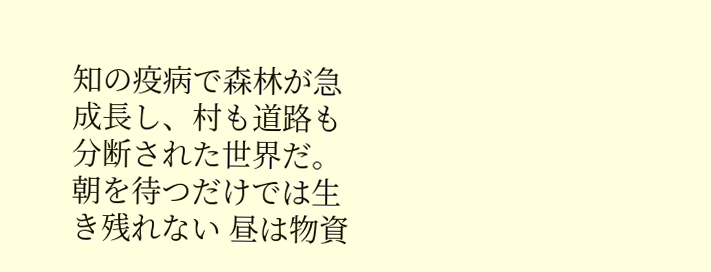知の疫病で森林が急成長し、村も道路も分断された世界だ。 朝を待つだけでは生き残れない 昼は物資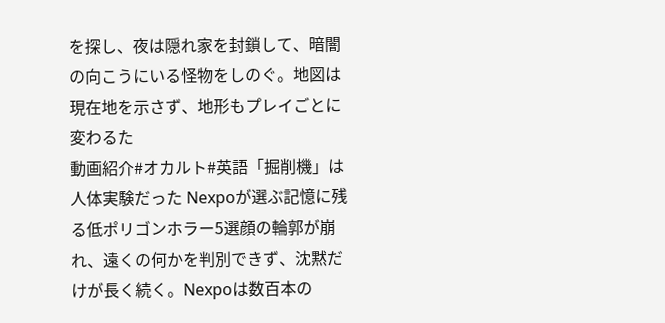を探し、夜は隠れ家を封鎖して、暗闇の向こうにいる怪物をしのぐ。地図は現在地を示さず、地形もプレイごとに変わるた
動画紹介#オカルト#英語「掘削機」は人体実験だった Nexpoが選ぶ記憶に残る低ポリゴンホラー5選顔の輪郭が崩れ、遠くの何かを判別できず、沈黙だけが長く続く。Nexpoは数百本の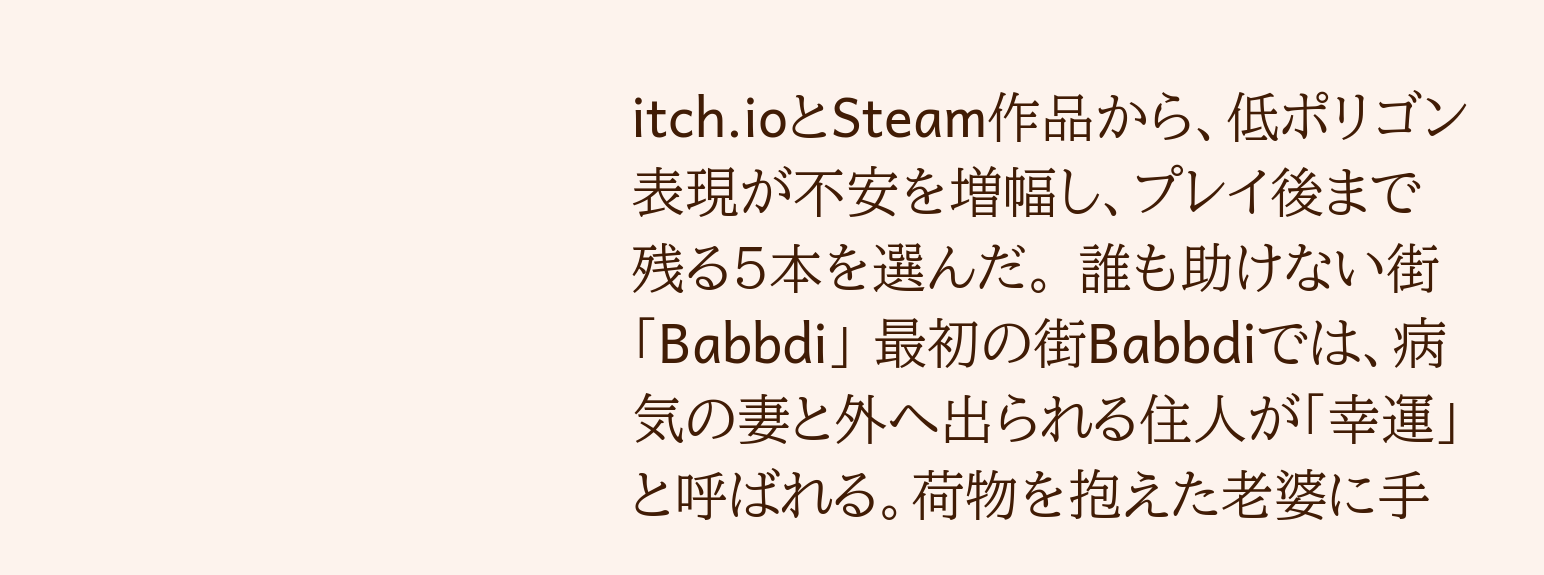itch.ioとSteam作品から、低ポリゴン表現が不安を増幅し、プレイ後まで残る5本を選んだ。 誰も助けない街「Babbdi」 最初の街Babbdiでは、病気の妻と外へ出られる住人が「幸運」と呼ばれる。荷物を抱えた老婆に手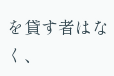を貸す者はなく、